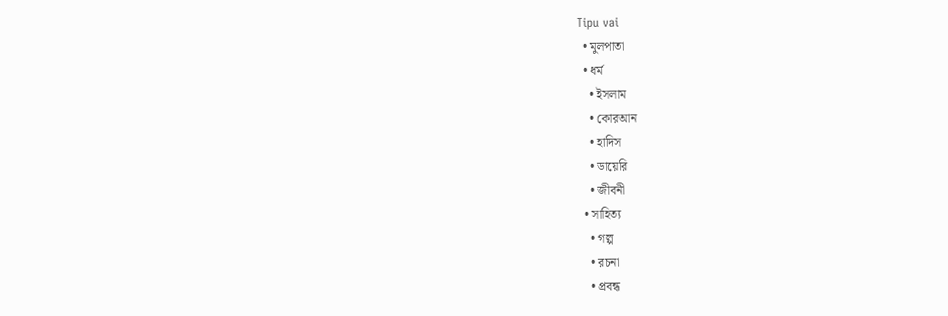Tipu vai
  • মুলপাতা
  • ধর্ম
    • ইসলাম
    • কোরআন
    • হাদিস
    • ডায়েরি
    • জীবনী
  • সাহিত্য
    • গল্প
    • রচনা
    • প্রবন্ধ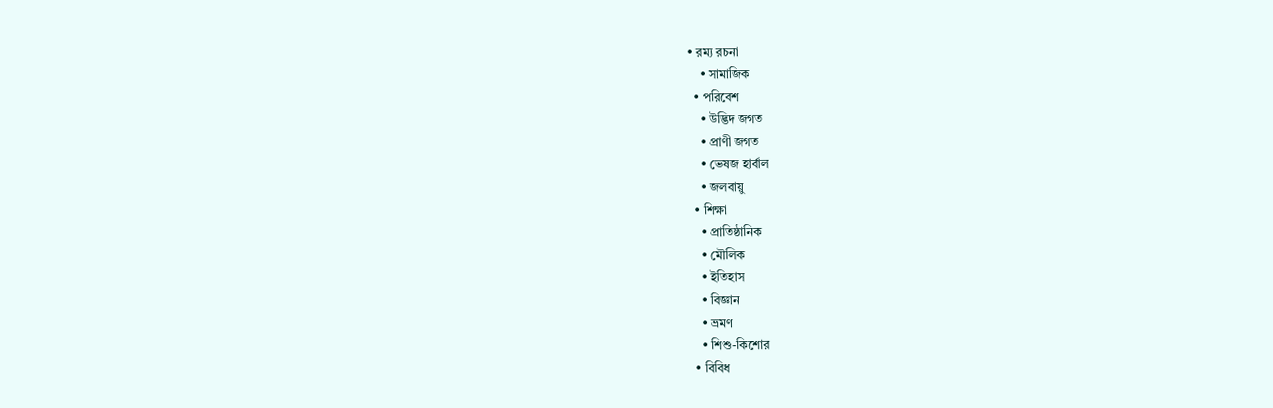• রম্য রচনা
    • সামাজিক
  • পরিবেশ
    • উদ্ভিদ জগত
    • প্রাণী জগত
    • ভেষজ হার্বাল
    • জলবায়ু
  • শিক্ষা
    • প্রাতিষ্ঠানিক
    • মৌলিক
    • ইতিহাস
    • বিজ্ঞান
    • ভ্রমণ
    • শিশু-কিশোর
  • বিবিধ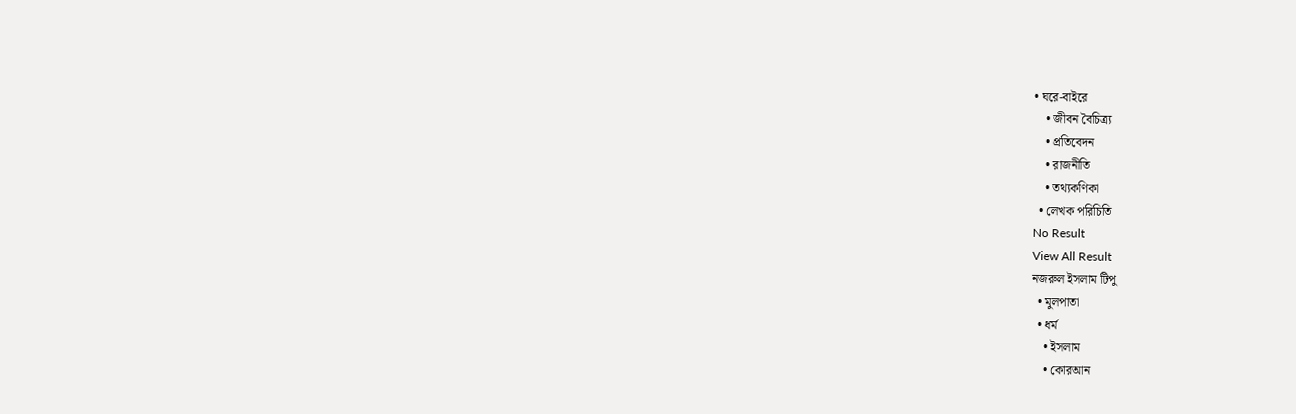• ঘরে-বাইরে
    • জীবন বৈচিত্র্য
    • প্রতিবেদন
    • রাজনীতি
    • তথ্যকণিকা
  • লেখক পরিচিতি
No Result
View All Result
নজরুল ইসলাম টিপু
  • মুলপাতা
  • ধর্ম
    • ইসলাম
    • কোরআন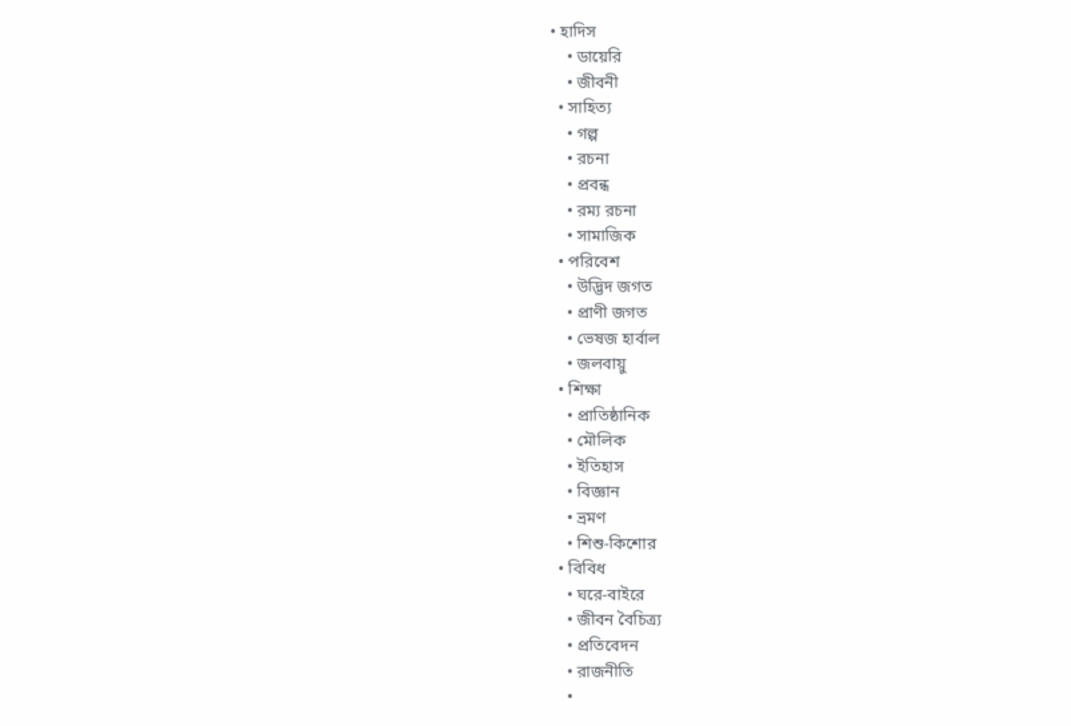• হাদিস
    • ডায়েরি
    • জীবনী
  • সাহিত্য
    • গল্প
    • রচনা
    • প্রবন্ধ
    • রম্য রচনা
    • সামাজিক
  • পরিবেশ
    • উদ্ভিদ জগত
    • প্রাণী জগত
    • ভেষজ হার্বাল
    • জলবায়ু
  • শিক্ষা
    • প্রাতিষ্ঠানিক
    • মৌলিক
    • ইতিহাস
    • বিজ্ঞান
    • ভ্রমণ
    • শিশু-কিশোর
  • বিবিধ
    • ঘরে-বাইরে
    • জীবন বৈচিত্র্য
    • প্রতিবেদন
    • রাজনীতি
    •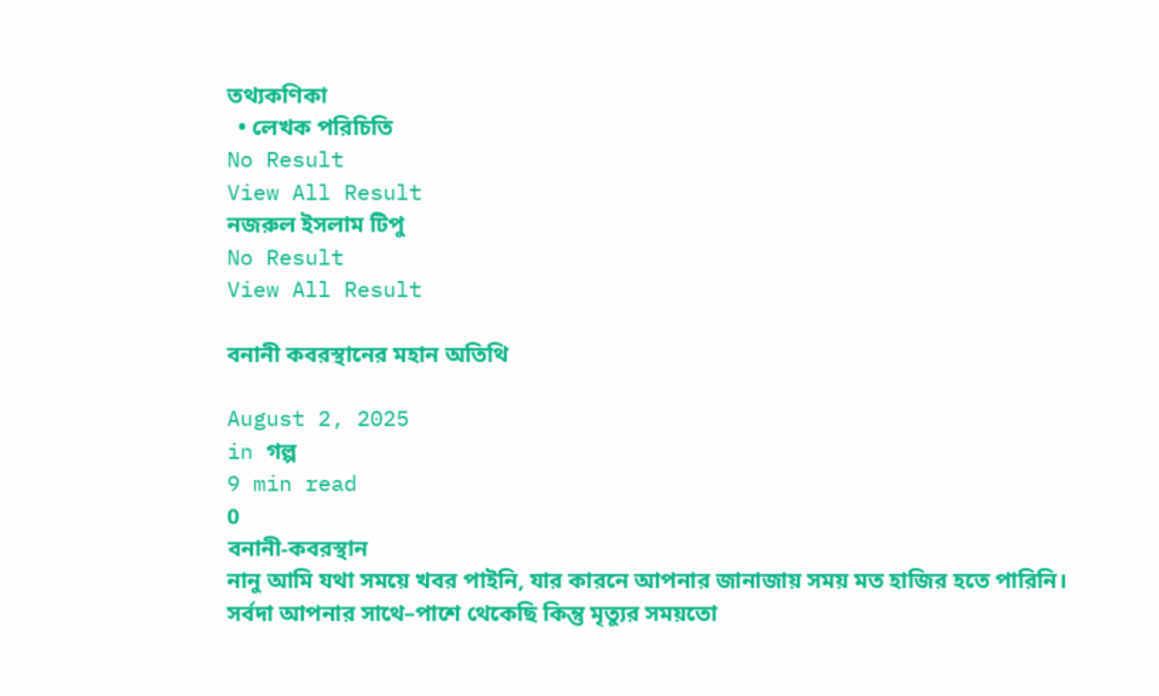তথ্যকণিকা
  • লেখক পরিচিতি
No Result
View All Result
নজরুল ইসলাম টিপু
No Result
View All Result

বনানী কবরস্থানের মহান অতিথি

August 2, 2025
in গল্প
9 min read
0
বনানী-কবরস্থান
নানু আমি যথা সময়ে খবর পাইনি, যার কারনে আপনার জানাজায় সময় মত হাজির হতে পারিনি। সর্বদা আপনার সাথে–পাশে থেকেছি কিন্তু মৃত্যুর সময়তো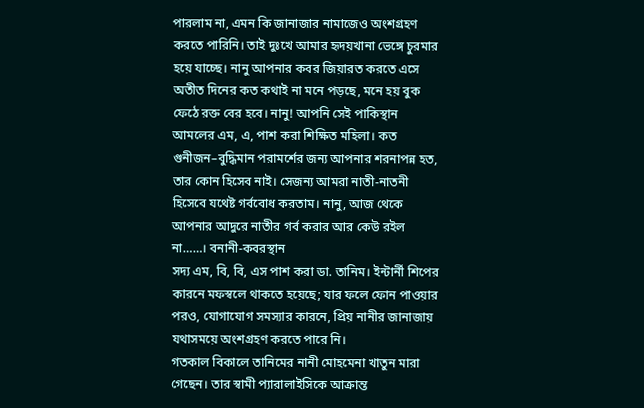পারলাম না, এমন কি জানাজার নামাজেও অংশগ্রহণ করতে পারিনি। তাই দুঃখে আমার হৃদয়খানা ভেঙ্গে চুরমার হয়ে যাচ্ছে। নানু আপনার কবর জিয়ারত করতে এসে অতীত দিনের কত কথাই না মনে পড়ছে, মনে হয় বুক ফেঠে রক্ত বের হবে। নানু! আপনি সেই পাকিস্থান আমলের এম, এ, পাশ করা শিক্ষিত মহিলা। কত গুনীজন–বুদ্ধিমান পরামর্শের জন্য আপনার শরনাপন্ন হত, তার কোন হিসেব নাই। সেজন্য আমরা নাতী-নাতনী হিসেবে যথেষ্ট গর্ববোধ করতাম। নানু, আজ থেকে আপনার আদুরে নাতীর গর্ব করার আর কেউ রইল না……। বনানী-কবরস্থান
সদ্য এম, বি, বি, এস পাশ করা ডা. তানিম। ইন্টার্নী শিপের কারনে মফস্বলে থাকতে হয়েছে; যার ফলে ফোন পাওয়ার পরও, যোগাযোগ সমস্যার কারনে, প্রিয় নানীর জানাজায় যথাসময়ে অংশগ্রহণ করতে পারে নি।
গতকাল বিকালে তানিমের নানী মোহমেনা খাতুন মারা গেছেন। তার স্বামী প্যারালাইসিকে আক্রান্ত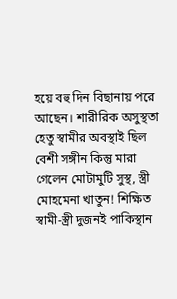হয়ে বহু দিন বিছানায় পরে আছেন। শারীরিক অসুস্থতা হেতু স্বামীর অবস্থাই ছিল বেশী সঙ্গীন কিন্তু মারা গেলেন মোটামুটি সুস্থ, স্ত্রী মোহমেনা খাতুন! শিক্ষিত স্বামী-স্ত্রী দুজনই পাকিস্থান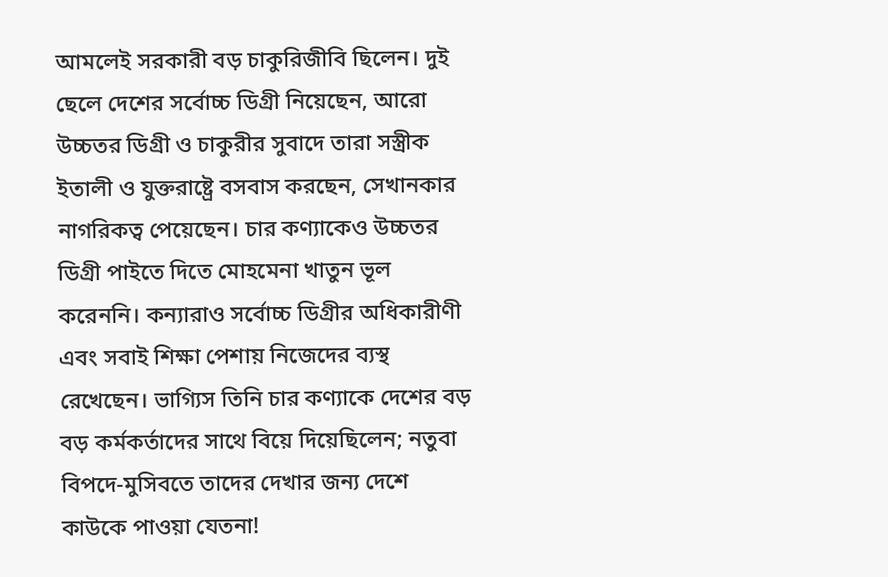আমলেই সরকারী বড় চাকুরিজীবি ছিলেন। দুই ছেলে দেশের সর্বোচ্চ ডিগ্রী নিয়েছেন, আরো উচ্চতর ডিগ্রী ও চাকুরীর সুবাদে তারা সস্ত্রীক ইতালী ও যুক্তরাষ্ট্রে বসবাস করছেন, সেখানকার নাগরিকত্ব পেয়েছেন। চার কণ্যাকেও উচ্চতর ডিগ্রী পাইতে দিতে মোহমেনা খাতুন ভূল করেননি। কন্যারাও সর্বোচ্চ ডিগ্রীর অধিকারীণী এবং সবাই শিক্ষা পেশায় নিজেদের ব্যস্থ রেখেছেন। ভাগ্যিস তিনি চার কণ্যাকে দেশের বড় বড় কর্মকর্তাদের সাথে বিয়ে দিয়েছিলেন; নতুবা বিপদে-মুসিবতে তাদের দেখার জন্য দেশে কাউকে পাওয়া যেতনা!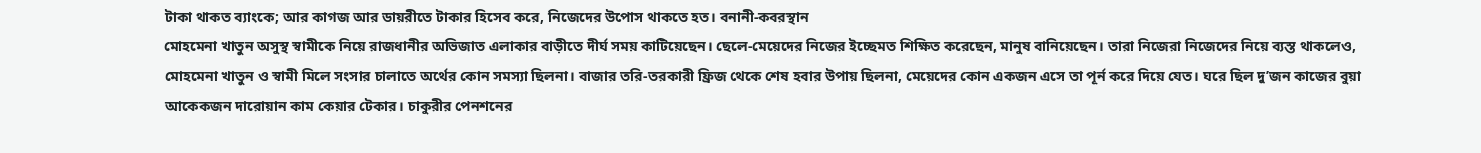টাকা থাকত ব্যাংকে; আর কাগজ আর ডায়রীতে টাকার হিসেব করে, নিজেদের উপোস থাকতে হত। বনানী-কবরস্থান
মোহমেনা খাতুন অসুস্থ স্বামীকে নিয়ে রাজধানীর অভিজাত এলাকার বাড়ীতে দীর্ঘ সময় কাটিয়েছেন। ছেলে-মেয়েদের নিজের ইচ্ছেমত শিক্ষিত করেছেন, মানুষ বানিয়েছেন। তারা নিজেরা নিজেদের নিয়ে ব্যস্ত থাকলেও, মোহমেনা খাতুন ও স্বামী মিলে সংসার চালাতে অর্থের কোন সমস্যা ছিলনা। বাজার তরি-তরকারী ফ্রিজ থেকে শেষ হবার উপায় ছিলনা, মেয়েদের কোন একজন এসে তা পূর্ন করে দিয়ে যেত। ঘরে ছিল দু’জন কাজের বুয়া আকেকজন দারোয়ান কাম কেয়ার টেকার। চাকুরীর পেনশনের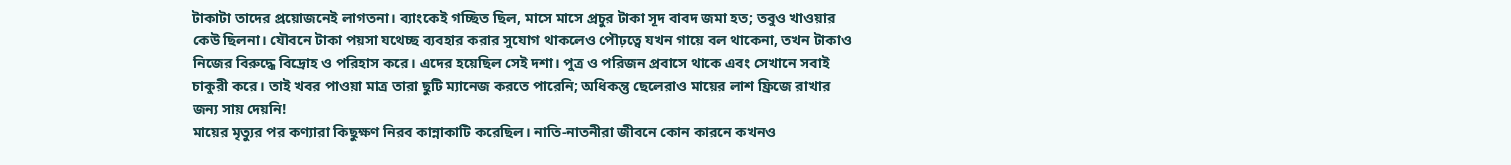টাকাটা তাদের প্রয়োজনেই লাগতনা। ব্যাংকেই গচ্ছিত ছিল, মাসে মাসে প্রচুর টাকা সূদ বাবদ জমা হত; তবুও খাওয়ার কেউ ছিলনা। যৌবনে টাকা পয়সা যথেচ্ছ ব্যবহার করার সুযোগ থাকলেও পৌঢ়ত্বে যখন গায়ে বল থাকেনা, তখন টাকাও নিজের বিরুদ্ধে বিদ্রোহ ও পরিহাস করে। এদের হয়েছিল সেই দশা। পুত্র ও পরিজন প্রবাসে থাকে এবং সেখানে সবাই চাকুরী করে। তাই খবর পাওয়া মাত্র তারা ছুটি ম্যানেজ করতে পারেনি; অধিকন্তু ছেলেরাও মায়ের লাশ ফ্রিজে রাখার জন্য সায় দেয়নি!
মায়ের মৃত্যুর পর কণ্যারা কিছুক্ষণ নিরব কান্নাকাটি করেছিল। নাতি-নাতনীরা জীবনে কোন কারনে কখনও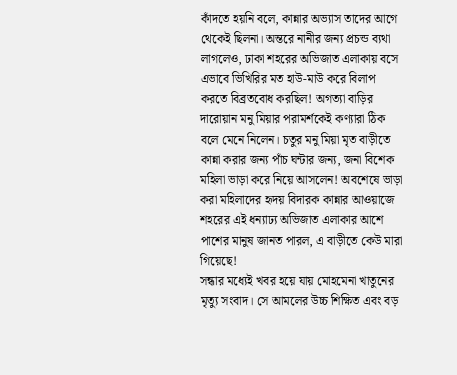কাঁদতে হয়নি বলে, কান্নার অভ্যাস তাদের আগে থেকেই ছিলনা। অন্তরে নানীর জন্য প্রচন্ড ব্যথা লাগলেও, ঢাকা শহরের অভিজাত এলাকায় বসে এভাবে ভিখিরির মত হাউ-মাউ করে বিলাপ করতে বিব্রতবোধ করছিল! অগত্যা বাড়ির দারোয়ান মনু মিয়ার পরামর্শকেই কণ্যারা ঠিক বলে মেনে নিলেন। চতুর মনু মিয়া মৃত বাড়ীতে কান্না করার জন্য পাঁচ ঘন্টার জন্য, জনা বিশেক মহিলা ভাড়া করে নিয়ে আসলেন! অবশেষে ভাড়া করা মহিলাদের হৃদয় বিদারক কান্নার আওয়াজে শহরের এই ধন্যাঢ্য অভিজাত এলাকার আশে পাশের মানুষ জানত পারল, এ বাড়ীতে কেউ মারা গিয়েছে!
সন্ধার মধ্যেই খবর হয়ে যায় মোহমেনা খাতুনের মৃত্যু সংবাদ। সে আমলের উচ্চ শিক্ষিত এবং বড়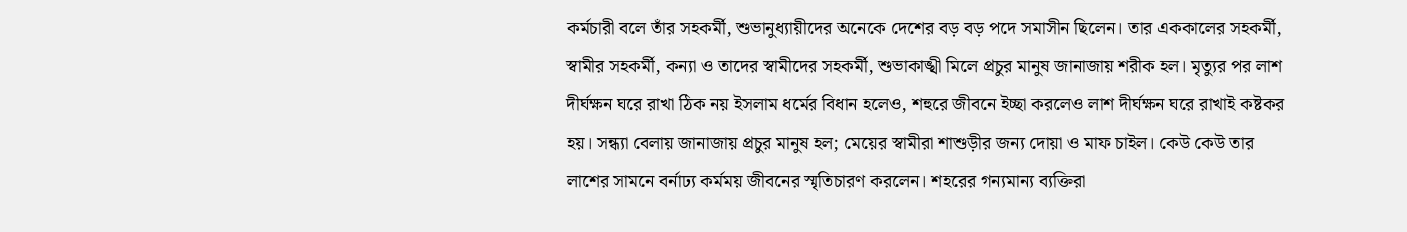কর্মচারী বলে তাঁর সহকর্মী, শুভানুধ্যায়ীদের অনেকে দেশের বড় বড় পদে সমাসীন ছিলেন। তার এককালের সহকর্মী, স্বামীর সহকর্মী, কন্যা ও তাদের স্বামীদের সহকর্মী, শুভাকাঙ্খী মিলে প্রচুর মানুষ জানাজায় শরীক হল। মৃত্যুর পর লাশ দীর্ঘক্ষন ঘরে রাখা ঠিক নয় ইসলাম ধর্মের বিধান হলেও, শহুরে জীবনে ইচ্ছা করলেও লাশ দীর্ঘক্ষন ঘরে রাখাই কষ্টকর হয়। সন্ধ্যা বেলায় জানাজায় প্রচুর মানুষ হল; মেয়ের স্বামীরা শাশুড়ীর জন্য দোয়া ও মাফ চাইল। কেউ কেউ তার লাশের সামনে বর্নাঢ্য কর্মময় জীবনের স্মৃতিচারণ করলেন। শহরের গন্যমান্য ব্যক্তিরা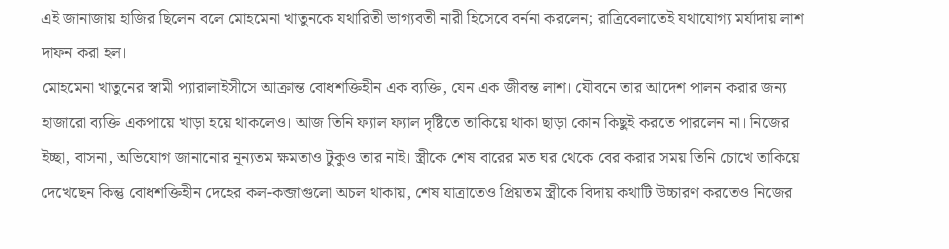এই জানাজায় হাজির ছিলেন বলে মোহমেনা খাতুনকে যথারিতী ভাগ্যবতী নারী হিসেবে বর্ননা করলেন; রাত্রিবেলাতেই যথাযোগ্য মর্যাদায় লাশ দাফন করা হল।
মোহমেনা খাতুনের স্বামী প্যারালাইসীসে আক্রান্ত বোধশক্তিহীন এক ব্যক্তি, যেন এক জীবন্ত লাশ। যৌবনে তার আদেশ পালন করার জন্য হাজারো ব্যক্তি একপায়ে খাড়া হয়ে থাকলেও। আজ তিনি ফ্যাল ফ্যাল দৃষ্টিতে তাকিয়ে থাকা ছাড়া কোন কিছুই করতে পারলেন না। নিজের ইচ্ছা, বাসনা, অভিযোগ জানানোর নূন্যতম ক্ষমতাও টুকুও তার নাই। স্ত্রীকে শেষ বারের মত ঘর থেকে বের করার সময় তিনি চোখে তাকিয়ে দেখেছেন কিন্তু বোধশক্তিহীন দেহের কল-কব্জাগুলো অচল থাকায়, শেষ যাত্রাতেও প্রিয়তম স্ত্রীকে বিদায় কথাটি উচ্চারণ করতেও নিজের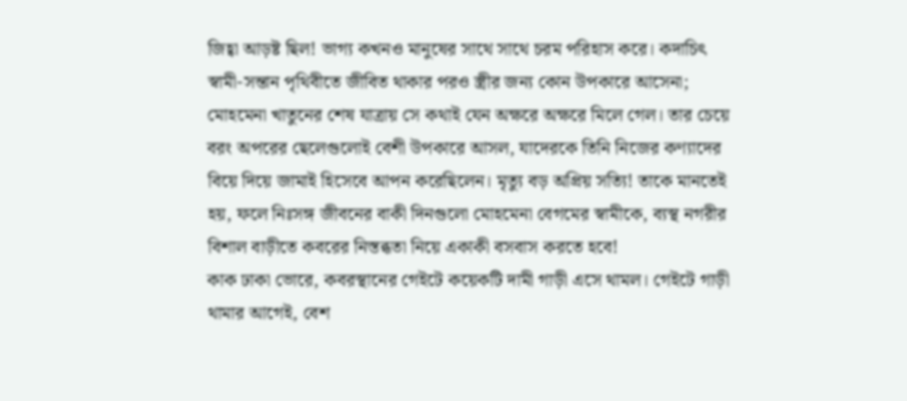জিহ্বা আড়ষ্ট ছিল! ভাগ্য কখনও মানুষের সাথে সাথে চরম পরিহাস করে। কদাচিৎ স্বামী-সন্তান পৃথিবীতে জীবিত থাকার পরও স্ত্রীর জন্য কোন উপকারে আসেনা; মোহমেনা খাতুনের শেষ যাত্রায় সে কথাই যেন অক্ষরে অক্ষরে মিলে গেল। তার চেয়ে বরং অপরের ছেলেগুলোই বেশী উপকারে আসল, যাদেরকে তিনি নিজের কণ্যাদের বিয়ে দিয়ে জামাই হিসেবে আপন করেছিলেন। মৃত্যু বড় অপ্রিয় সত্যি! তাকে মানতেই হয়, ফলে নিঃসঙ্গ জীবনের বাকী দিনগুলো মোহমেনা বেগমের স্বামীকে, ব্যস্থ নগরীর বিশাল বাড়ীতে কবরের নিস্তব্ধতা নিয়ে একাকী বসবাস করতে হবে!
কাক ঢাকা ভোরে, কবরস্থানের গেইটে কয়েকটি দামী গাড়ী এসে থামল। গেইটে গাড়ী থামার আগেই, বেশ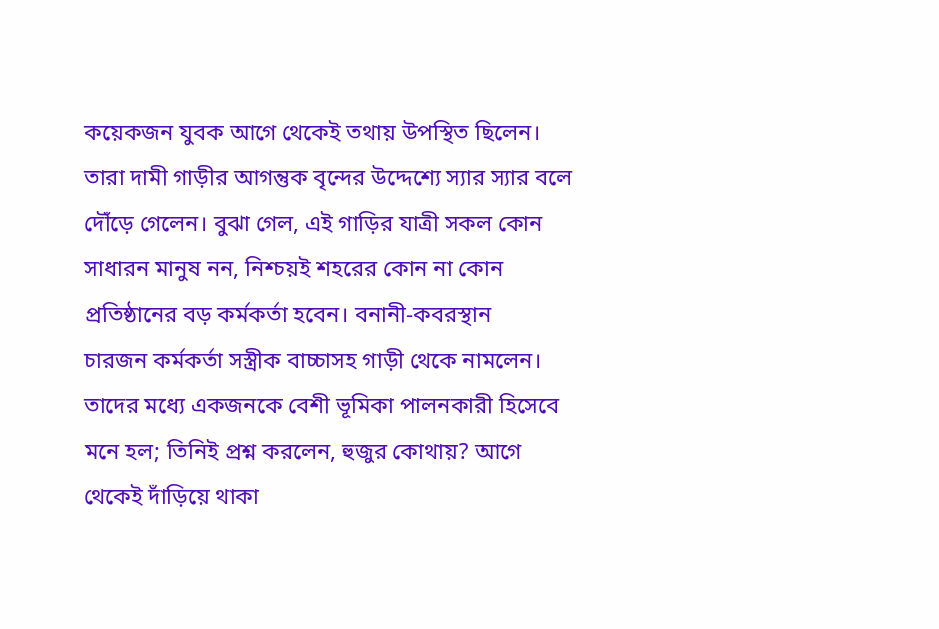কয়েকজন যুবক আগে থেকেই তথায় উপস্থিত ছিলেন। তারা দামী গাড়ীর আগন্তুক বৃন্দের উদ্দেশ্যে স্যার স্যার বলে দৌঁড়ে গেলেন। বুঝা গেল, এই গাড়ির যাত্রী সকল কোন সাধারন মানুষ নন, নিশ্চয়ই শহরের কোন না কোন প্রতিষ্ঠানের বড় কর্মকর্তা হবেন। বনানী-কবরস্থান
চারজন কর্মকর্তা সস্ত্রীক বাচ্চাসহ গাড়ী থেকে নামলেন। তাদের মধ্যে একজনকে বেশী ভূমিকা পালনকারী হিসেবে মনে হল; তিনিই প্রশ্ন করলেন, হুজুর কোথায়? আগে থেকেই দাঁড়িয়ে থাকা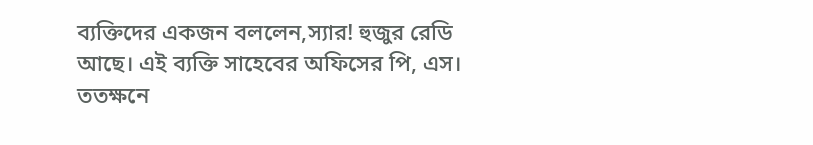ব্যক্তিদের একজন বললেন,স্যার! হুজুর রেডি আছে। এই ব্যক্তি সাহেবের অফিসের পি, এস। ততক্ষনে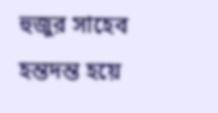হুজুর সাহেব হন্তদন্ত হয়ে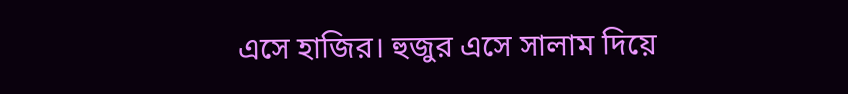এসে হাজির। হুজুর এসে সালাম দিয়ে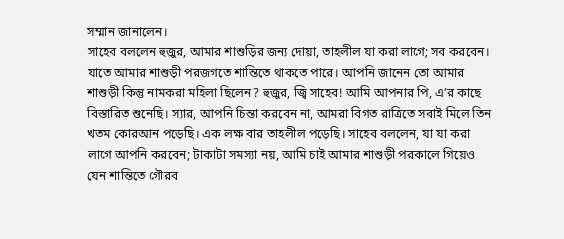সম্মান জানালেন।
সাহেব বললেন হুজুর, আমার শাশুড়ির জন্য দোয়া, তাহলীল যা করা লাগে; সব করবেন। যাতে আমার শাশুড়ী পরজগতে শান্তিতে থাকতে পারে। আপনি জানেন তো আমার শাশুড়ী কিন্তু নামকরা মহিলা ছিলেন? হুজুর, জ্বি সাহেব! আমি আপনার পি, এ’র কাছে বিস্তারিত শুনেছি। স্যার, আপনি চিন্তা করবেন না, আমরা বিগত রাত্রিতে সবাই মিলে তিন খতম কোরআন পড়েছি। এক লক্ষ বার তাহলীল পড়েছি। সাহেব বললেন, যা যা করা লাগে আপনি করবেন; টাকাটা সমস্যা নয়, আমি চাই আমার শাশুড়ী পরকালে গিয়েও যেন শান্তিতে গৌরব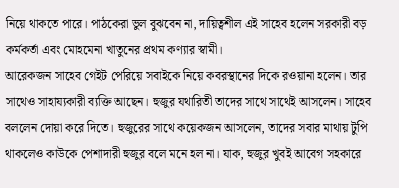নিয়ে থাকতে পারে। পাঠকেরা ভুল বুঝবেন না, দায়িত্বশীল এই সাহেব হলেন সরকারী বড় কর্মকর্তা এবং মোহমেনা খাতুনের প্রথম কণ্যার স্বামী।
আরেকজন সাহেব গেইট পেরিয়ে সবাইকে নিয়ে কবরস্থানের দিকে রওয়ানা হলেন। তার সাথেও সাহায্যকারী ব্যক্তি আছেন। হুজুর যথারিতী তাদের সাথে সাথেই আসলেন। সাহেব বললেন দোয়া করে দিতে। হুজুরের সাথে কয়েকজন আসলেন, তাদের সবার মাথায় টুপি থাকলেও কাউকে পেশাদারী হুজুর বলে মনে হল না। যাক, হুজুর খুবই আবেগ সহকারে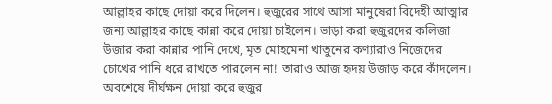আল্লাহর কাছে দোয়া করে দিলেন। হুজুরের সাথে আসা মানুষেরা বিদেহী আত্মার জন্য আল্লাহর কাছে কান্না করে দোয়া চাইলেন। ভাড়া করা হুজুরদের কলিজা উজার করা কান্নার পানি দেখে, মৃত মোহমেনা খাতুনের কণ্যারাও নিজেদের চোখের পানি ধরে রাখতে পারলেন না! তারাও আজ হৃদয় উজাড় করে কাঁদলেন। অবশেষে দীর্ঘক্ষন দোয়া করে হুজুর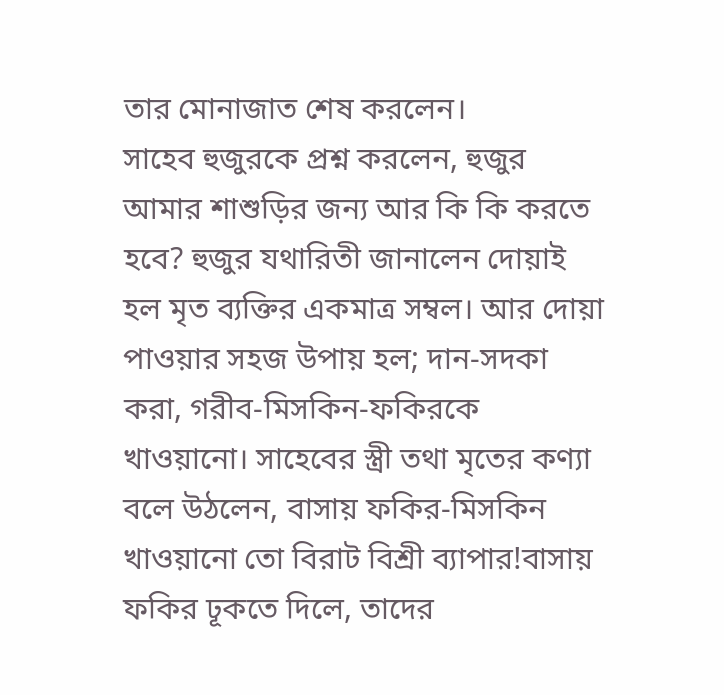তার মোনাজাত শেষ করলেন।
সাহেব হুজুরকে প্রশ্ন করলেন, হুজুর আমার শাশুড়ির জন্য আর কি কি করতে হবে? হুজুর যথারিতী জানালেন দোয়াই হল মৃত ব্যক্তির একমাত্র সম্বল। আর দোয়া পাওয়ার সহজ উপায় হল; দান-সদকা করা, গরীব-মিসকিন-ফকিরকে খাওয়ানো। সাহেবের স্ত্রী তথা মৃতের কণ্যা বলে উঠলেন, বাসায় ফকির-মিসকিন খাওয়ানো তো বিরাট বিশ্রী ব্যাপার!বাসায় ফকির ঢূকতে দিলে, তাদের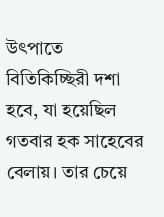উৎপাতে বিতিকিচ্ছিরী দশা হবে, যা হয়েছিল গতবার হক সাহেবের বেলায়। তার চেয়ে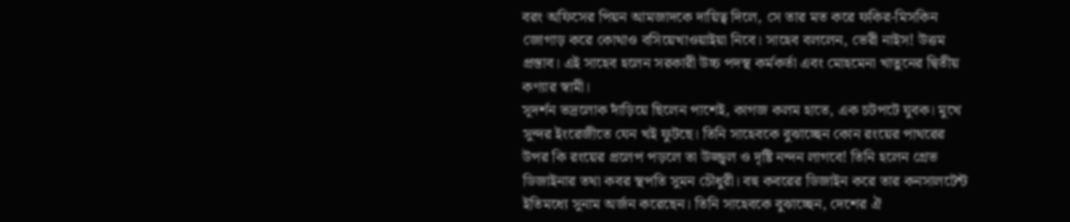বরং অফিসের পিয়ন আমজাদকে দায়িত্ব দিলে, সে তার মত করে ফকির-মিসকিন জোগাড় করে কোথাও বসিয়েখাওয়াইয়া নিবে। সাহেব বললেন, ভেরী নাইস! উত্তম প্রস্তাব। এই সাহেব হলেন সরকারী উচ্চ পদস্থ কর্মকর্তা এবং মোহমেনা খাতুনের দ্বিতীয় কণ্যার স্বামী।
সূদর্শন ভদ্রলোক দাঁড়িয়ে ছিলেন পাশেই, কাগজ কলম হাতে, এক চটপটে যুবক। মুখে সুন্দর ইংরেজীতে যেন খই ফুটছে। তিনি সাহেবকে বুঝাচ্ছেন কোন রংয়ের পাথরের উপর কি রংয়ের প্রলেপ পড়লে তা উজ্জ্বল ও দৃষ্টি নন্দন লাগবে! তিনি হলেন গ্রেভ ডিজাইনার তথা কবর স্থপতি সুমন চৌধুরী। বহু কবরের ডিজাইন করে তার কনসালটেন্ট ইতিমধ্যে সুনাম অর্জন করেছেন। তিনি সাহেবকে বুঝাচ্ছেন, দেশের ঐ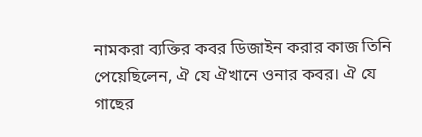নামকরা ব্যক্তির কবর ডিজাইন করার কাজ তিনি পেয়েছিলেন, ঐ যে ঐখানে ওনার কবর। ঐ যে গাছের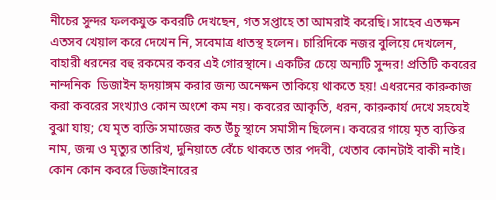নীচের সুন্দর ফলকযুক্ত কবরটি দেখছেন, গত সপ্তাহে তা আমরাই করেছি। সাহেব এতক্ষন এতসব খেয়াল করে দেখেন নি, সবেমাত্র ধাতস্থ হলেন। চারিদিকে নজর বুলিয়ে দেখলেন, বাহারী ধরনের বহু রকমের কবর এই গোরস্থানে। একটির চেয়ে অন্যটি সুন্দর! প্রতিটি কবরের নান্দনিক  ডিজাইন হৃদয়াঙ্গম করার জন্য অনেক্ষন তাকিয়ে থাকতে হয়! এধরনের কারুকাজ করা কবরের সংখ্যাও কোন অংশে কম নয়। কবরের আকৃতি, ধরন, কারুকার্য দেখে সহযেই বুঝা যায়; যে মৃত ব্যক্তি সমাজের কত উঁচু স্থানে সমাসীন ছিলেন। কবরের গায়ে মৃত ব্যক্তির নাম, জন্ম ও মৃত্যুর তারিখ, দুনিয়াতে বেঁচে থাকতে তার পদবী, খেতাব কোনটাই বাকী নাই। কোন কোন কবরে ডিজাইনারের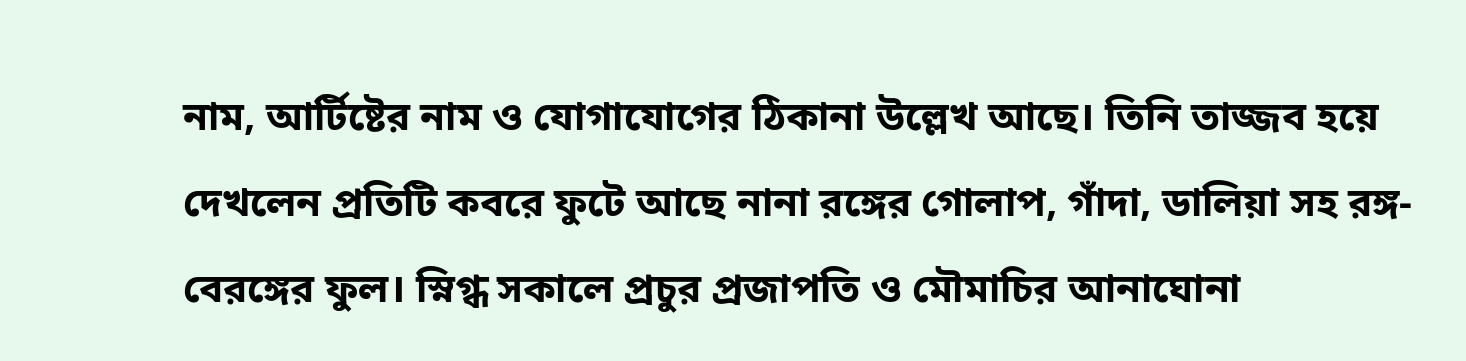নাম, আর্টিষ্টের নাম ও যোগাযোগের ঠিকানা উল্লেখ আছে। তিনি তাজ্জব হয়ে দেখলেন প্রতিটি কবরে ফুটে আছে নানা রঙ্গের গোলাপ, গাঁদা, ডালিয়া সহ রঙ্গ-বেরঙ্গের ফুল। স্নিগ্ধ সকালে প্রচুর প্রজাপতি ও মৌমাচির আনাঘোনা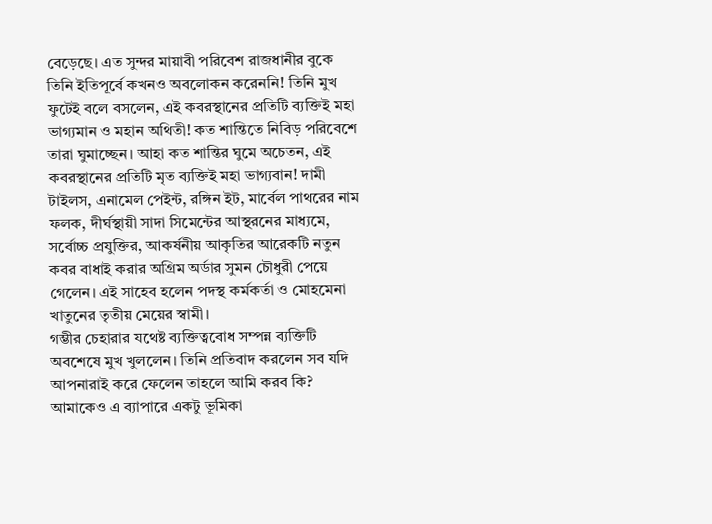বেড়েছে। এত সুন্দর মায়াবী পরিবেশ রাজধানীর বুকে তিনি ইতিপূর্বে কখনও অবলোকন করেননি! তিনি মুখ ফুটেই বলে বসলেন, এই কবরস্থানের প্রতিটি ব্যক্তিই মহা ভাগ্যমান ও মহান অথিতী! কত শান্তিতে নিবিড় পরিবেশে তারা ঘুমাচ্ছেন। আহা কত শান্তির ঘুমে অচেতন, এই কবরস্থানের প্রতিটি মৃত ব্যক্তিই মহা ভাগ্যবান! দামী টাইলস, এনামেল পেইন্ট, রঙ্গিন ইট, মার্বেল পাথরের নাম ফলক, দীর্ঘস্থায়ী সাদা সিমেন্টের আস্থরনের মাধ্যমে, সর্বোচ্চ প্রযুক্তির, আকর্ষনীয় আকৃতির আরেকটি নতুন কবর বাধাই করার অগ্রিম অর্ডার সুমন চৌধুরী পেয়ে গেলেন। এই সাহেব হলেন পদস্থ কর্মকর্তা ও মোহমেনা খাতুনের তৃতীয় মেয়ের স্বামী।
গম্ভীর চেহারার যথেষ্ট ব্যক্তিত্ববোধ সম্পন্ন ব্যক্তিটি অবশেষে মুখ খুললেন। তিনি প্রতিবাদ করলেন সব যদি আপনারাই করে ফেলেন তাহলে আমি করব কি? আমাকেও এ ব্যাপারে একটু ভূমিকা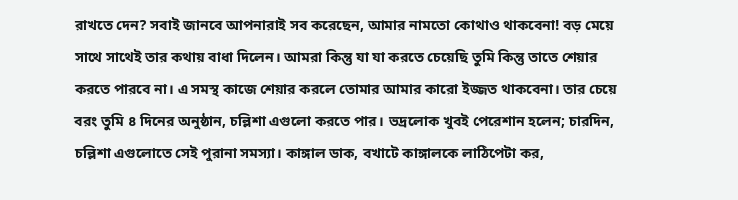রাখতে দেন? সবাই জানবে আপনারাই সব করেছেন, আমার নামতো কোথাও থাকবেনা! বড় মেয়ে সাথে সাথেই তার কথায় বাধা দিলেন। আমরা কিন্তু যা যা করতে চেয়েছি তুমি কিন্তু তাতে শেয়ার করতে পারবে না। এ সমস্থ কাজে শেয়ার করলে তোমার আমার কারো ইজ্জত থাকবেনা। তার চেয়ে বরং তুমি ৪ দিনের অনুষ্ঠান, চল্লিশা এগুলো করতে পার। ভদ্রলোক খুবই পেরেশান হলেন; চারদিন, চল্লিশা এগুলোতে সেই পুরানা সমস্যা। কাঙ্গাল ডাক, বখাটে কাঙ্গালকে লাঠিপেটা কর,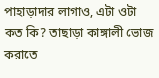পাহাড়াদার লাগাও, এটা ওটা কত কি? তাছাড়া কাঙ্গালী ভোজ করাতে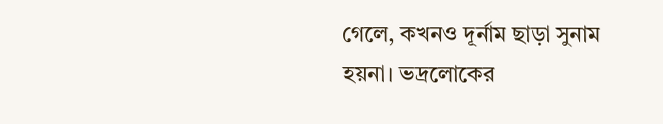গেলে, কখনও দূর্নাম ছাড়া সুনাম হয়না। ভদ্রলোকের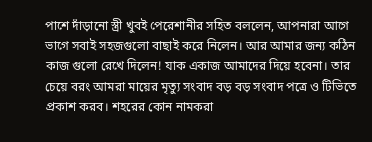পাশে দাঁড়ানো স্ত্রী খুবই পেরেশানীর সহিত বললেন, আপনারা আগে ভাগে সবাই সহজগুলো বাছাই করে নিলেন। আর আমার জন্য কঠিন কাজ গুলো রেখে দিলেন! যাক একাজ আমাদের দিয়ে হবেনা। তার চেয়ে বরং আমরা মায়ের মৃত্যু সংবাদ বড় বড় সংবাদ পত্রে ও টিভিতে প্রকাশ করব। শহরের কোন নামকরা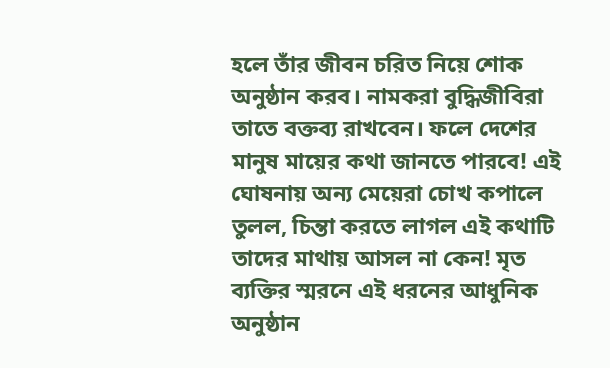হলে তাঁর জীবন চরিত নিয়ে শোক অনুষ্ঠান করব। নামকরা বুদ্ধিজীবিরা তাতে বক্তব্য রাখবেন। ফলে দেশের মানুষ মায়ের কথা জানতে পারবে! এই ঘোষনায় অন্য মেয়েরা চোখ কপালে তুলল, চিন্তা করতে লাগল এই কথাটি তাদের মাথায় আসল না কেন! মৃত ব্যক্তির স্মরনে এই ধরনের আধুনিক অনুষ্ঠান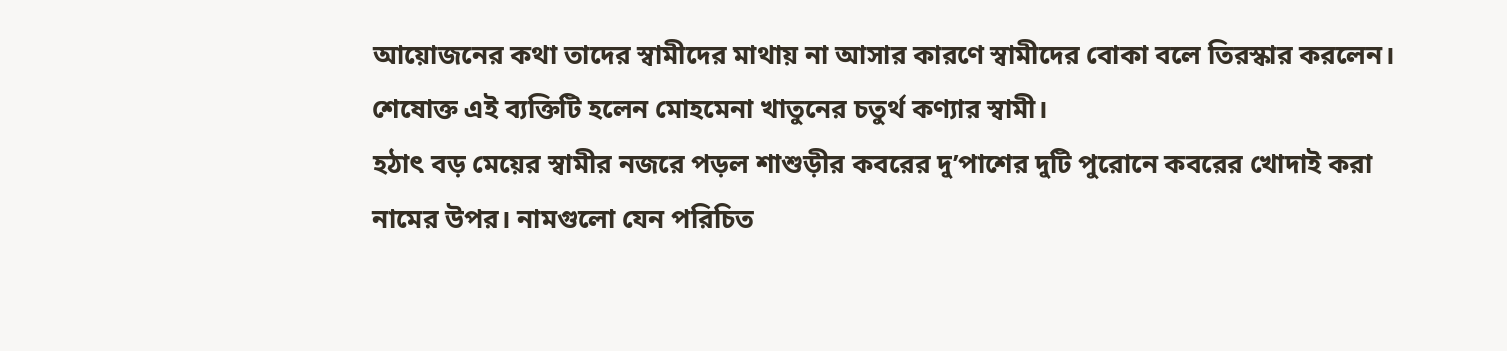আয়োজনের কথা তাদের স্বামীদের মাথায় না আসার কারণে স্বামীদের বোকা বলে তিরস্কার করলেন। শেষোক্ত এই ব্যক্তিটি হলেন মোহমেনা খাতুনের চতুর্থ কণ্যার স্বামী।
হঠাৎ বড় মেয়ের স্বামীর নজরে পড়ল শাশুড়ীর কবরের দু’পাশের দুটি পুরোনে কবরের খোদাই করা নামের উপর। নামগুলো যেন পরিচিত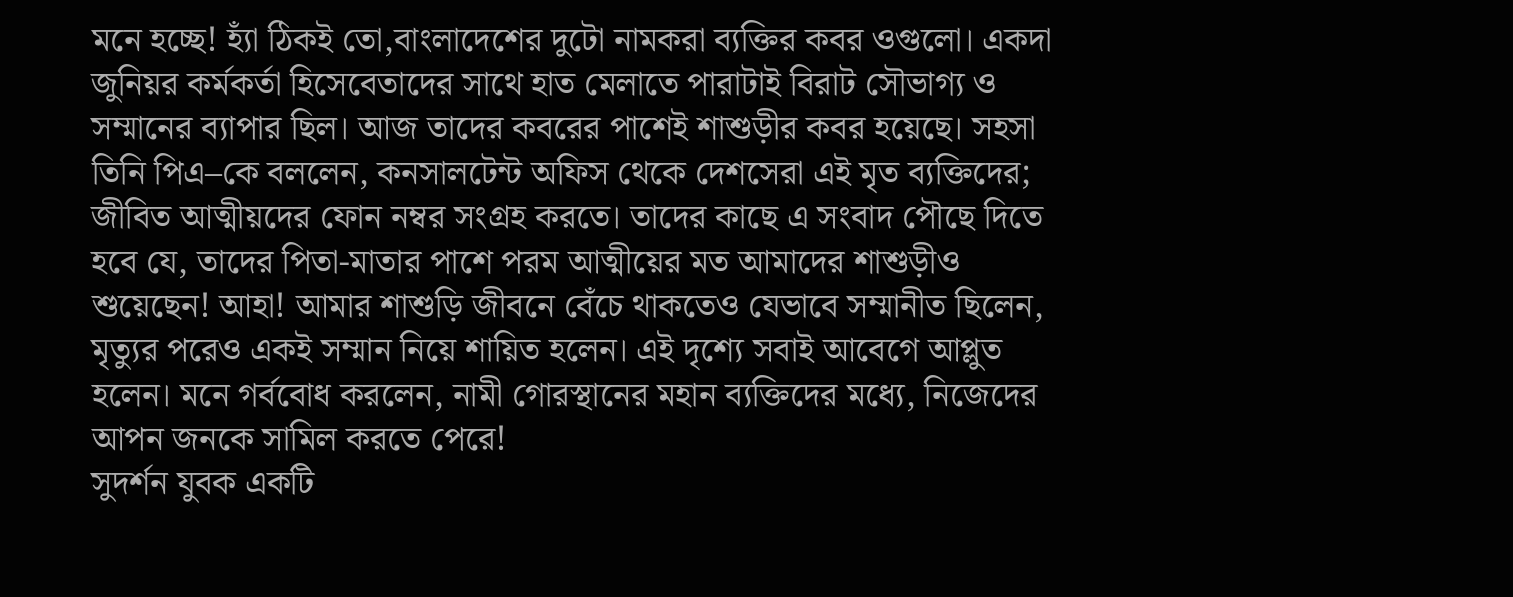মনে হচ্ছে! হ্যাঁ ঠিকই তো,বাংলাদেশের দুটো নামকরা ব্যক্তির কবর ওগুলো। একদা জুনিয়র কর্মকর্তা হিসেবেতাদের সাথে হাত মেলাতে পারাটাই বিরাট সৌভাগ্য ও সম্মানের ব্যাপার ছিল। আজ তাদের কবরের পাশেই শাশুড়ীর কবর হয়েছে। সহসা তিনি পিএ–কে বললেন, কনসালটেন্ট অফিস থেকে দেশসেরা এই মৃত ব্যক্তিদের; জীবিত আত্মীয়দের ফোন নম্বর সংগ্রহ করতে। তাদের কাছে এ সংবাদ পৌছে দিতে হবে যে, তাদের পিতা-মাতার পাশে পরম আত্মীয়ের মত আমাদের শাশুড়ীও শুয়েছেন! আহা! আমার শাশুড়ি জীবনে বেঁচে থাকতেও যেভাবে সম্মানীত ছিলেন, মৃত্যুর পরেও একই সম্মান নিয়ে শায়িত হলেন। এই দৃশ্যে সবাই আবেগে আপ্লুত হলেন। মনে গর্ববোধ করলেন, নামী গোরস্থানের মহান ব্যক্তিদের মধ্যে, নিজেদের আপন জনকে সামিল করতে পেরে!
সুদর্শন যুবক একটি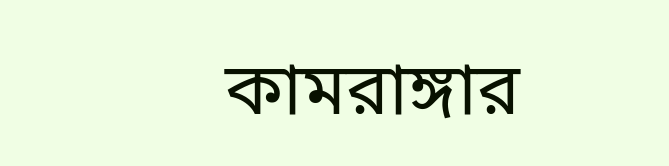কামরাঙ্গার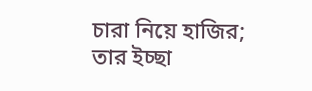চারা নিয়ে হাজির; তার ইচ্ছা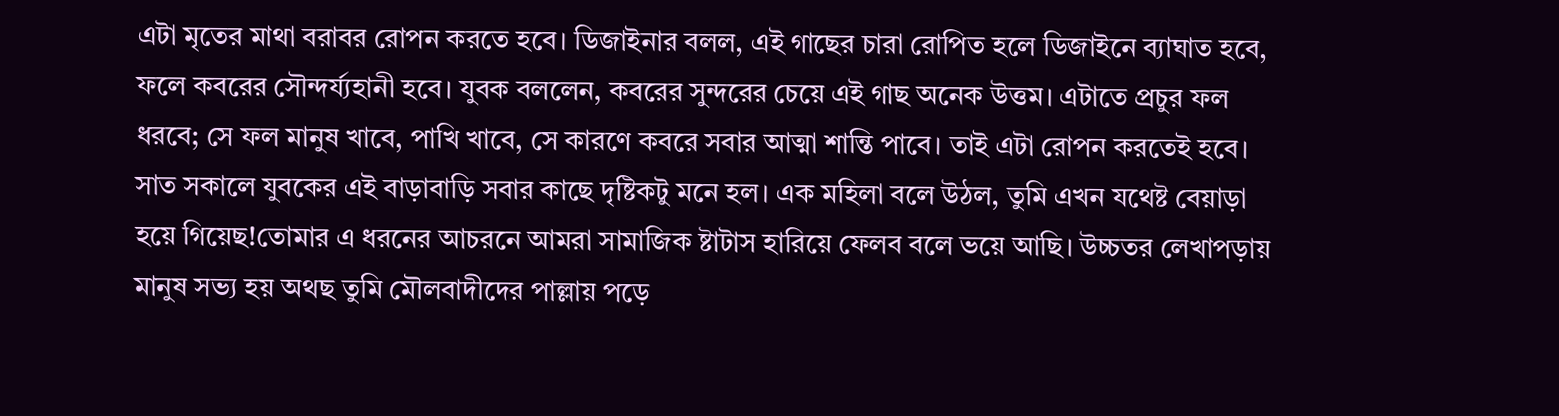এটা মৃতের মাথা বরাবর রোপন করতে হবে। ডিজাইনার বলল, এই গাছের চারা রোপিত হলে ডিজাইনে ব্যাঘাত হবে, ফলে কবরের সৌন্দর্য্যহানী হবে। যুবক বললেন, কবরের সুন্দরের চেয়ে এই গাছ অনেক উত্তম। এটাতে প্রচুর ফল ধরবে; সে ফল মানুষ খাবে, পাখি খাবে, সে কারণে কবরে সবার আত্মা শান্তি পাবে। তাই এটা রোপন করতেই হবে। সাত সকালে যুবকের এই বাড়াবাড়ি সবার কাছে দৃষ্টিকটু মনে হল। এক মহিলা বলে উঠল, তুমি এখন যথেষ্ট বেয়াড়া হয়ে গিয়েছ!তোমার এ ধরনের আচরনে আমরা সামাজিক ষ্টাটাস হারিয়ে ফেলব বলে ভয়ে আছি। উচ্চতর লেখাপড়ায় মানুষ সভ্য হয় অথছ তুমি মৌলবাদীদের পাল্লায় পড়ে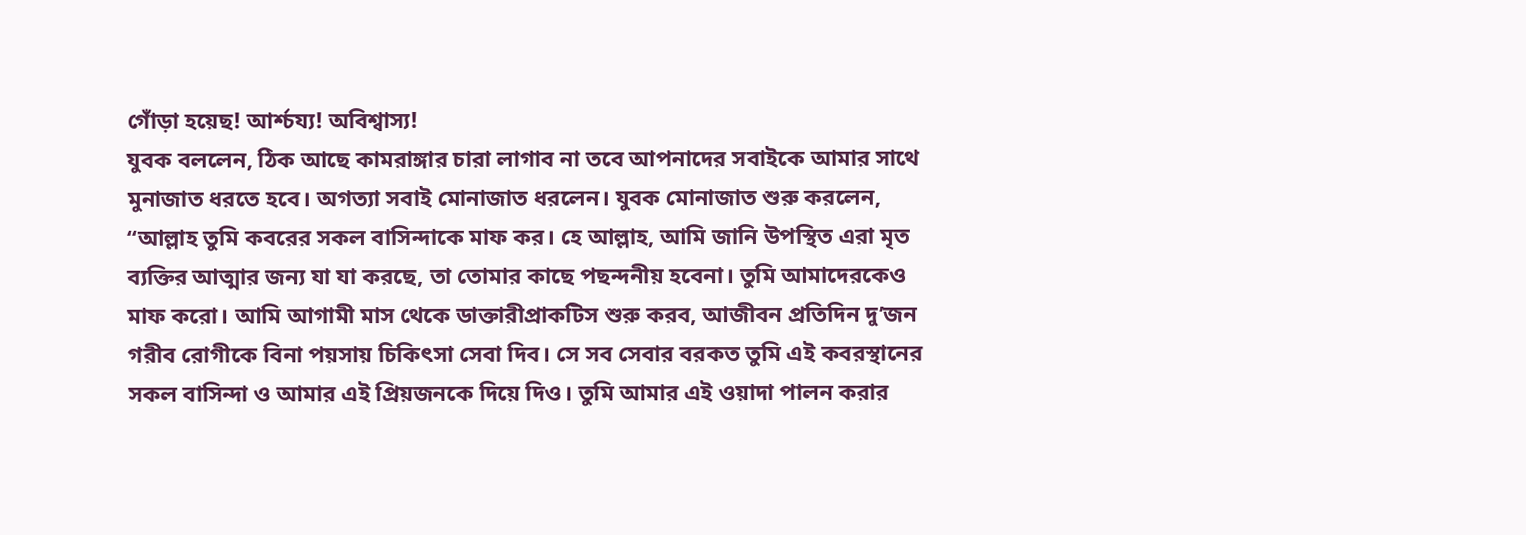গোঁড়া হয়েছ! আর্শ্চয্য! অবিশ্বাস্য!
যুবক বললেন, ঠিক আছে কামরাঙ্গার চারা লাগাব না তবে আপনাদের সবাইকে আমার সাথে মুনাজাত ধরতে হবে। অগত্যা সবাই মোনাজাত ধরলেন। যুবক মোনাজাত শুরু করলেন, “আল্লাহ তুমি কবরের সকল বাসিন্দাকে মাফ কর। হে আল্লাহ, আমি জানি উপস্থিত এরা মৃত ব্যক্তির আত্মার জন্য যা যা করছে, তা তোমার কাছে পছন্দনীয় হবেনা। তুমি আমাদেরকেও মাফ করো। আমি আগামী মাস থেকে ডাক্তারীপ্রাকটিস শুরু করব, আজীবন প্রতিদিন দু’জন গরীব রোগীকে বিনা পয়সায় চিকিৎসা সেবা দিব। সে সব সেবার বরকত তুমি এই কবরস্থানের সকল বাসিন্দা ও আমার এই প্রিয়জনকে দিয়ে দিও। তুমি আমার এই ওয়াদা পালন করার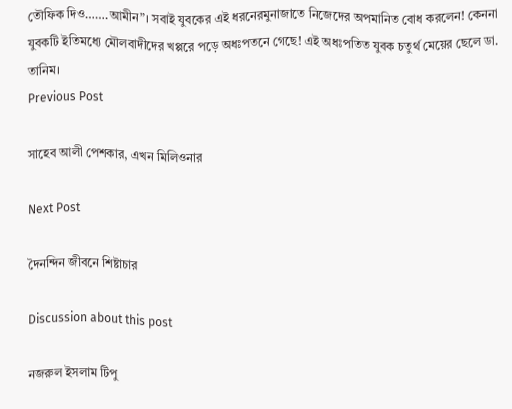তৌফিক দিও…….আমীন”। সবাই যুবকের এই ধরনেরমুনাজাতে নিজেদের অপমানিত বোধ করলেন! কেননা যুবকটি ইতিমধ্যে মৌলবাদীদের খপ্পরে পড়ে অধঃপতনে গেছে! এই অধঃপতিত যুবক চতুর্থ মেয়ের ছেলে ডা. তানিম।
Previous Post

সাহেব আলী পেশকার, এখন মিলিওনার

Next Post

দৈনন্দিন জীবনে শিষ্টাচার

Discussion about this post

নজরুল ইসলাম টিপু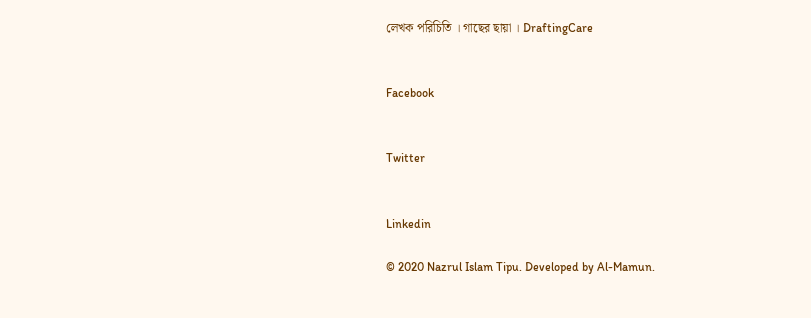লেখক পরিচিতি । গাছের ছায়া । DraftingCare


Facebook


Twitter


Linkedin

© 2020 Nazrul Islam Tipu. Developed by Al-Mamun.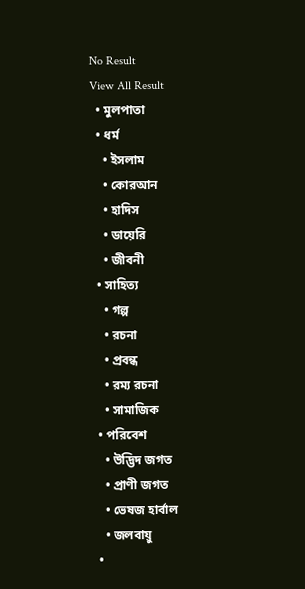No Result
View All Result
  • মুলপাতা
  • ধর্ম
    • ইসলাম
    • কোরআন
    • হাদিস
    • ডায়েরি
    • জীবনী
  • সাহিত্য
    • গল্প
    • রচনা
    • প্রবন্ধ
    • রম্য রচনা
    • সামাজিক
  • পরিবেশ
    • উদ্ভিদ জগত
    • প্রাণী জগত
    • ভেষজ হার্বাল
    • জলবায়ু
  •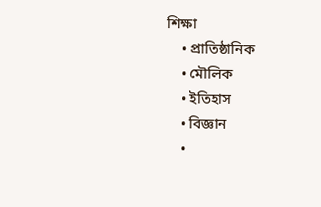শিক্ষা
    • প্রাতিষ্ঠানিক
    • মৌলিক
    • ইতিহাস
    • বিজ্ঞান
    •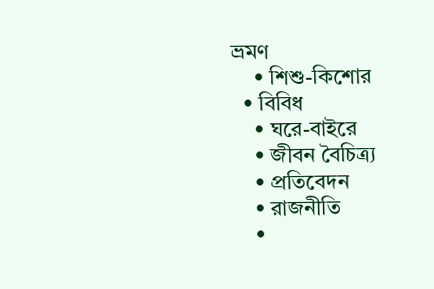ভ্রমণ
    • শিশু-কিশোর
  • বিবিধ
    • ঘরে-বাইরে
    • জীবন বৈচিত্র্য
    • প্রতিবেদন
    • রাজনীতি
    •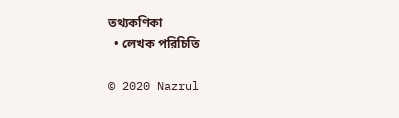তথ্যকণিকা
  • লেখক পরিচিতি

© 2020 Nazrul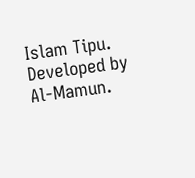Islam Tipu. Developed by Al-Mamun.